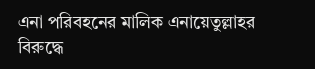এনা পরিবহনের মালিক এনায়েতুল্লাহর বিরুদ্ধে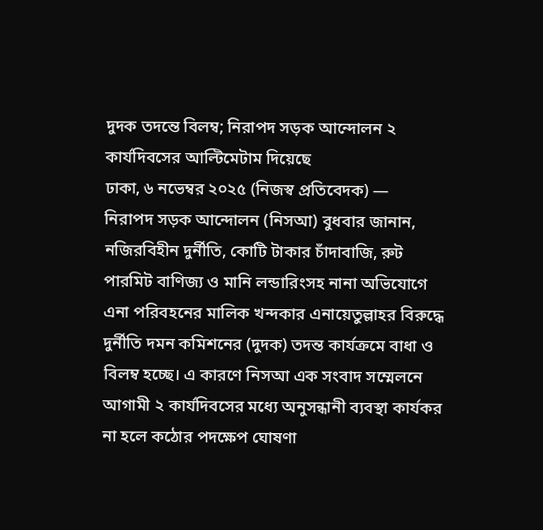দুদক তদন্তে বিলম্ব; নিরাপদ সড়ক আন্দোলন ২ কার্যদিবসের আল্টিমেটাম দিয়েছে
ঢাকা, ৬ নভেম্বর ২০২৫ (নিজস্ব প্রতিবেদক) —
নিরাপদ সড়ক আন্দোলন (নিসআ) বুধবার জানান, নজিরবিহীন দুর্নীতি, কোটি টাকার চাঁদাবাজি, রুট পারমিট বাণিজ্য ও মানি লন্ডারিংসহ নানা অভিযোগে এনা পরিবহনের মালিক খন্দকার এনায়েতুল্লাহর বিরুদ্ধে দুর্নীতি দমন কমিশনের (দুদক) তদন্ত কার্যক্রমে বাধা ও বিলম্ব হচ্ছে। এ কারণে নিসআ এক সংবাদ সম্মেলনে আগামী ২ কার্যদিবসের মধ্যে অনুসন্ধানী ব্যবস্থা কার্যকর না হলে কঠোর পদক্ষেপ ঘোষণা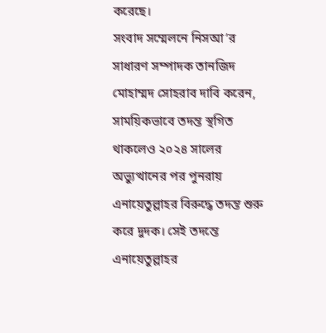করেছে।
সংবাদ সম্মেলনে নিসআ’র সাধারণ সম্পাদক তানজিদ মোহাম্মদ সোহরাব দাবি করেন, সাময়িকভাবে তদন্ত স্থগিত থাকলেও ২০২৪ সালের অভ্যুত্থানের পর পুনরায় এনায়েতুল্লাহর বিরুদ্ধে তদন্ত শুরু করে দুদক। সেই তদন্তে এনায়েতুল্লাহর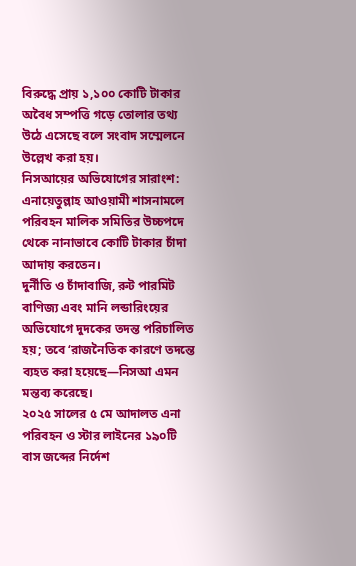বিরুদ্ধে প্রায় ১,১০০ কোটি টাকার অবৈধ সম্পত্তি গড়ে তোলার তথ্য উঠে এসেছে বলে সংবাদ সম্মেলনে উল্লেখ করা হয়।
নিসআয়ের অভিযোগের সারাংশ:
এনায়েতুল্লাহ আওয়ামী শাসনামলে পরিবহন মালিক সমিতির উচ্চপদে থেকে নানাভাবে কোটি টাকার চাঁদা আদায় করতেন।
দুর্নীতি ও চাঁদাবাজি, রুট পারমিট বাণিজ্য এবং মানি লন্ডারিংয়ের অভিযোগে দুদকের তদন্ত পরিচালিত হয়; তবে ‘রাজনৈতিক কারণে তদন্তে ব্যহত করা হয়েছে—নিসআ এমন মন্তব্য করেছে।
২০২৫ সালের ৫ মে আদালত এনা পরিবহন ও স্টার লাইনের ১৯০টি বাস জব্দের নির্দেশ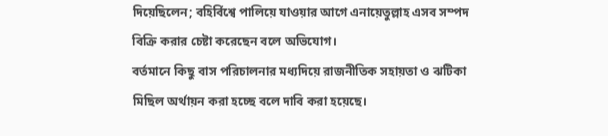দিয়েছিলেন; বহির্বিশ্বে পালিয়ে যাওয়ার আগে এনায়েতুল্লাহ এসব সম্পদ বিক্রি করার চেষ্টা করেছেন বলে অভিযোগ।
বর্তমানে কিছু বাস পরিচালনার মধ্যদিয়ে রাজনীতিক সহায়তা ও ঝটিকা মিছিল অর্থায়ন করা হচ্ছে বলে দাবি করা হয়েছে।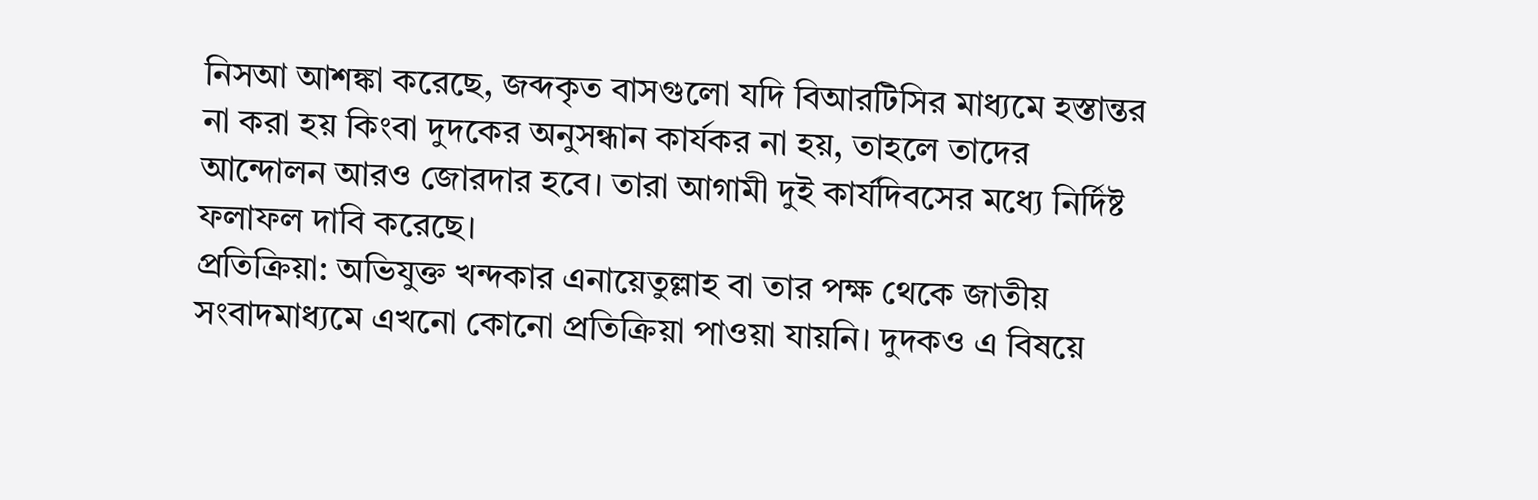নিসআ আশঙ্কা করেছে, জব্দকৃত বাসগুলো যদি বিআরটিসির মাধ্যমে হস্তান্তর না করা হয় কিংবা দুদকের অনুসন্ধান কার্যকর না হয়, তাহলে তাদের আন্দোলন আরও জোরদার হবে। তারা আগামী দুই কার্যদিবসের মধ্যে নির্দিষ্ট ফলাফল দাবি করেছে।
প্রতিক্রিয়া: অভিযুক্ত খন্দকার এনায়েতুল্লাহ বা তার পক্ষ থেকে জাতীয় সংবাদমাধ্যমে এখনো কোনো প্রতিক্রিয়া পাওয়া যায়নি। দুদকও এ বিষয়ে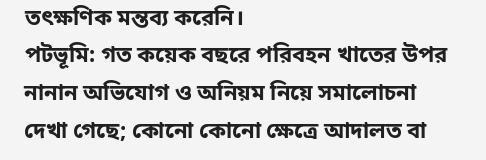তৎক্ষণিক মন্তব্য করেনি।
পটভূমি: গত কয়েক বছরে পরিবহন খাতের উপর নানান অভিযোগ ও অনিয়ম নিয়ে সমালোচনা দেখা গেছে; কোনো কোনো ক্ষেত্রে আদালত বা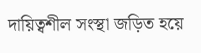দায়িত্বশীল সংস্থা জড়িত হয়ে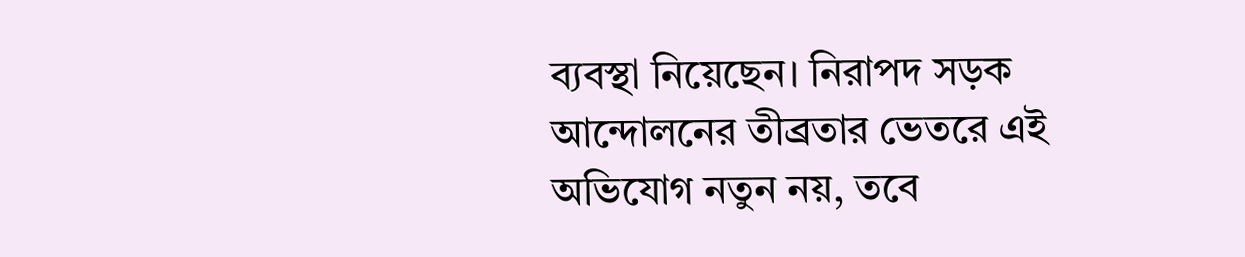ব্যবস্থা নিয়েছেন। নিরাপদ সড়ক আন্দোলনের তীব্রতার ভেতরে এই অভিযোগ নতুন নয়, তবে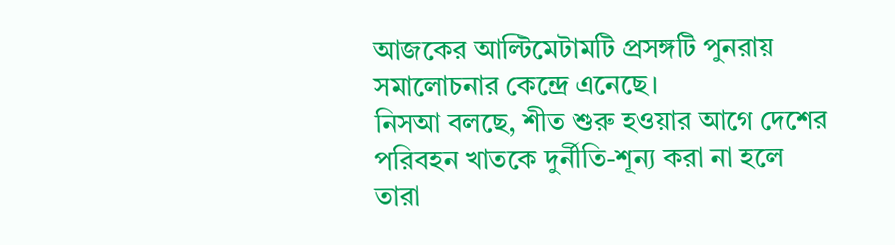আজকের আল্টিমেটামটি প্রসঙ্গটি পুনরায় সমালোচনার কেন্দ্রে এনেছে।
নিসআ বলছে, শীত শুরু হওয়ার আগে দেশের পরিবহন খাতকে দুর্নীতি-শূন্য করা না হলে তারা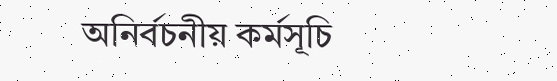অনির্বচনীয় কর্মসূচি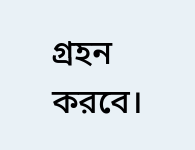গ্রহন করবে।